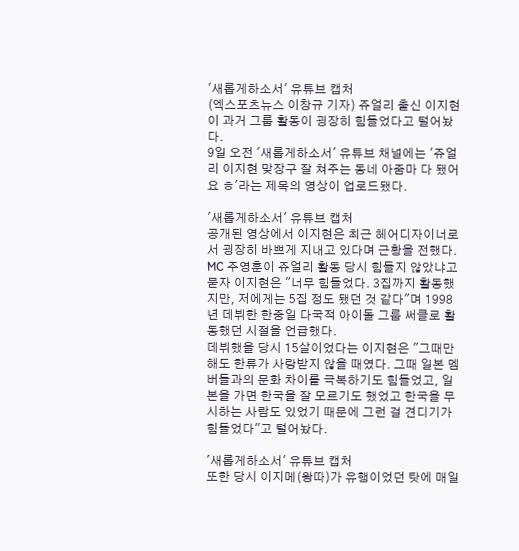'새롭게하소서' 유튜브 캡처
(엑스포츠뉴스 이창규 기자) 쥬얼리 출신 이지현이 과거 그룹 활동이 굉장히 힘들었다고 털어놨다.
9일 오전 '새롭게하소서' 유튜브 채널에는 '쥬얼리 이지현 맞장구 잘 쳐주는 동네 아줌마 다 됐어요 ㅎ'라는 제목의 영상이 업로드됐다.

'새롭게하소서' 유튜브 캡처
공개된 영상에서 이지현은 최근 헤어디자이너로서 굉장히 바쁘게 지내고 있다며 근황을 전했다.
MC 주영훈이 쥬얼리 활동 당시 힘들지 않았냐고 묻자 이지현은 "너무 힘들었다. 3집까지 활동했지만, 저에게는 5집 정도 됐던 것 같다"며 1998년 데뷔한 한중일 다국적 아이돌 그룹 써클로 활동했던 시절을 언급했다.
데뷔했을 당시 15살이었다는 이지현은 "그때만 해도 한류가 사랑받지 않을 때였다. 그때 일본 멤버들과의 문화 차이를 극복하기도 힘들었고, 일본을 가면 한국을 잘 모르기도 했었고 한국을 무시하는 사람도 있었기 때문에 그런 걸 견디기가 힘들었다"고 털어놨다.

'새롭게하소서' 유튜브 캡처
또한 당시 이지메(왕따)가 유행이었던 탓에 매일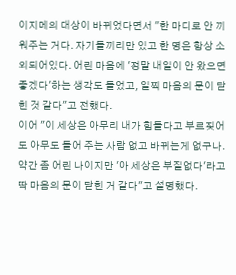이지메의 대상이 바뀌었다면서 "한 마디로 안 끼워주는 거다. 자기들끼리만 있고 한 명은 항상 소외되어있다. 어린 마음에 '정말 내일이 안 왔으면 좋겠다'하는 생각도 들었고, 일찍 마음의 문이 닫힌 것 같다"고 전했다.
이어 "이 세상은 아무리 내가 힘들다고 부르짖어도 아무도 들어 주는 사람 없고 바뀌는게 없구나. 약간 좀 어린 나이지만 '아 세상은 부질없다'라고 딱 마음의 문이 닫힌 거 같다"고 설명했다.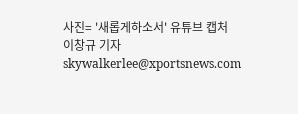사진= '새롭게하소서' 유튜브 캡처
이창규 기자 skywalkerlee@xportsnews.com